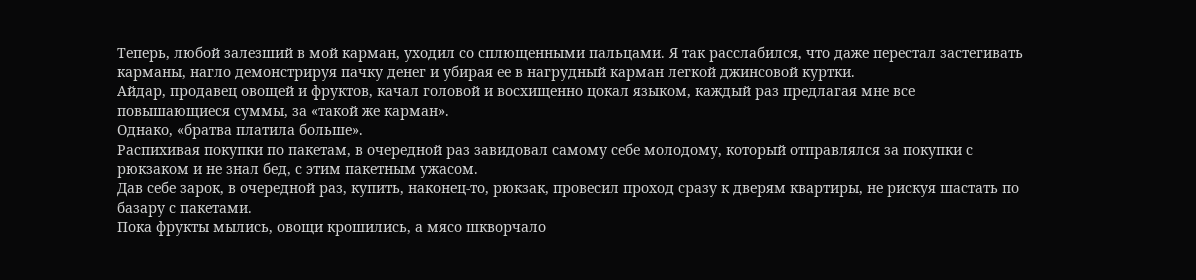Теперь, любой залезший в мой карман, уходил со сплющенными пальцами. Я так расслабился, что даже перестал застегивать карманы, нагло демонстрируя пачку денег и убирая ее в нагрудный карман легкой джинсовой куртки.
Айдар, продавец овощей и фруктов, качал головой и восхищенно цокал языком, каждый раз предлагая мне все повышающиеся суммы, за «такой же карман».
Однако, «братва платила больше».
Распихивая покупки по пакетам, в очередной раз завидовал самому себе молодому, который отправлялся за покупки с рюкзаком и не знал бед, с этим пакетным ужасом.
Дав себе зарок, в очередной раз, купить, наконец-то, рюкзак, провесил проход сразу к дверям квартиры, не рискуя шастать по базару с пакетами.
Пока фрукты мылись, овощи крошились, а мясо шкворчало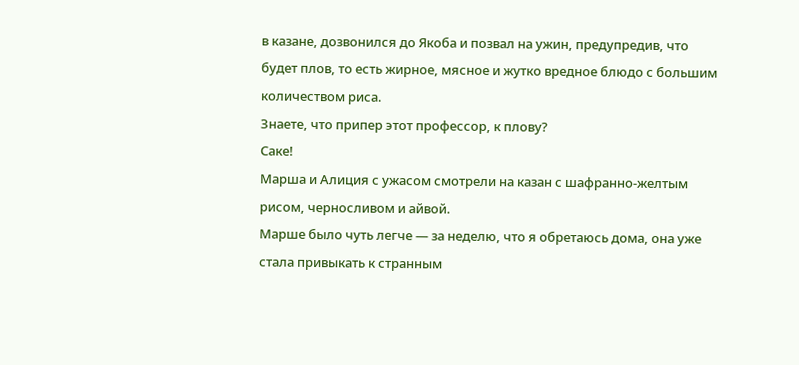в казане, дозвонился до Якоба и позвал на ужин, предупредив, что будет плов, то есть жирное, мясное и жутко вредное блюдо с большим количеством риса.
Знаете, что припер этот профессор, к плову?
Саке!
Марша и Алиция с ужасом смотрели на казан с шафранно-желтым рисом, черносливом и айвой.
Марше было чуть легче — за неделю, что я обретаюсь дома, она уже стала привыкать к странным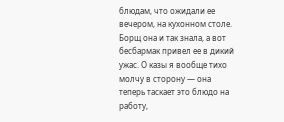блюдам, что ожидали ее вечером, на кухонном столе.
Борщ она и так знала, а вот бесбармак привел ее в дикий ужас. О казы я вообще тихо молчу в сторону — она теперь таскает это блюдо на работу,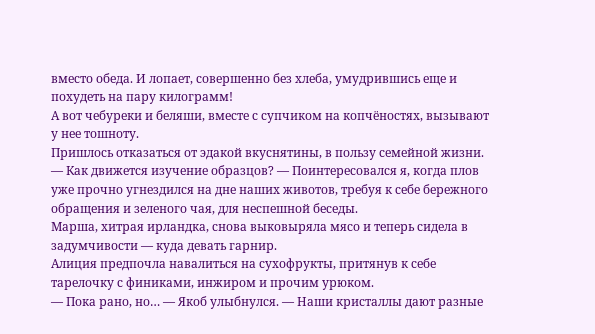вместо обеда. И лопает, совершенно без хлеба, умудрившись еще и похудеть на пару килограмм!
А вот чебуреки и беляши, вместе с супчиком на копчёностях, вызывают у нее тошноту.
Пришлось отказаться от эдакой вкуснятины, в пользу семейной жизни.
— Как движется изучение образцов? — Поинтересовался я, когда плов уже прочно угнездился на дне наших животов, требуя к себе бережного обращения и зеленого чая, для неспешной беседы.
Марша, хитрая ирландка, снова выковыряла мясо и теперь сидела в задумчивости — куда девать гарнир.
Алиция предпочла навалиться на сухофрукты, притянув к себе тарелочку с финиками, инжиром и прочим урюком.
— Пока рано, но… — Якоб улыбнулся. — Наши кристаллы дают разные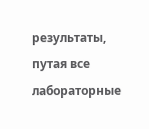результаты, путая все лабораторные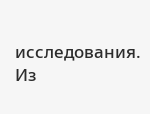исследования. Из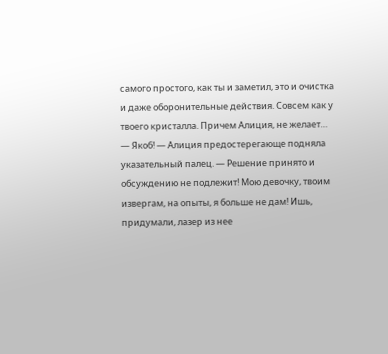самого простого, как ты и заметил, это и очистка и даже оборонительные действия. Совсем как у твоего кристалла. Причем Алиция, не желает…
— Якоб! — Алиция предостерегающе подняла указательный палец. — Решение принято и обсуждению не подлежит! Мою девочку, твоим извергам, на опыты, я больше не дам! Ишь, придумали, лазер из нее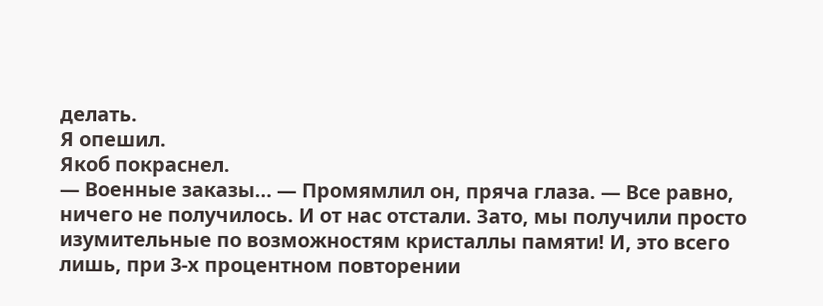делать.
Я опешил.
Якоб покраснел.
— Военные заказы… — Промямлил он, пряча глаза. — Все равно, ничего не получилось. И от нас отстали. Зато, мы получили просто изумительные по возможностям кристаллы памяти! И, это всего лишь, при 3-х процентном повторении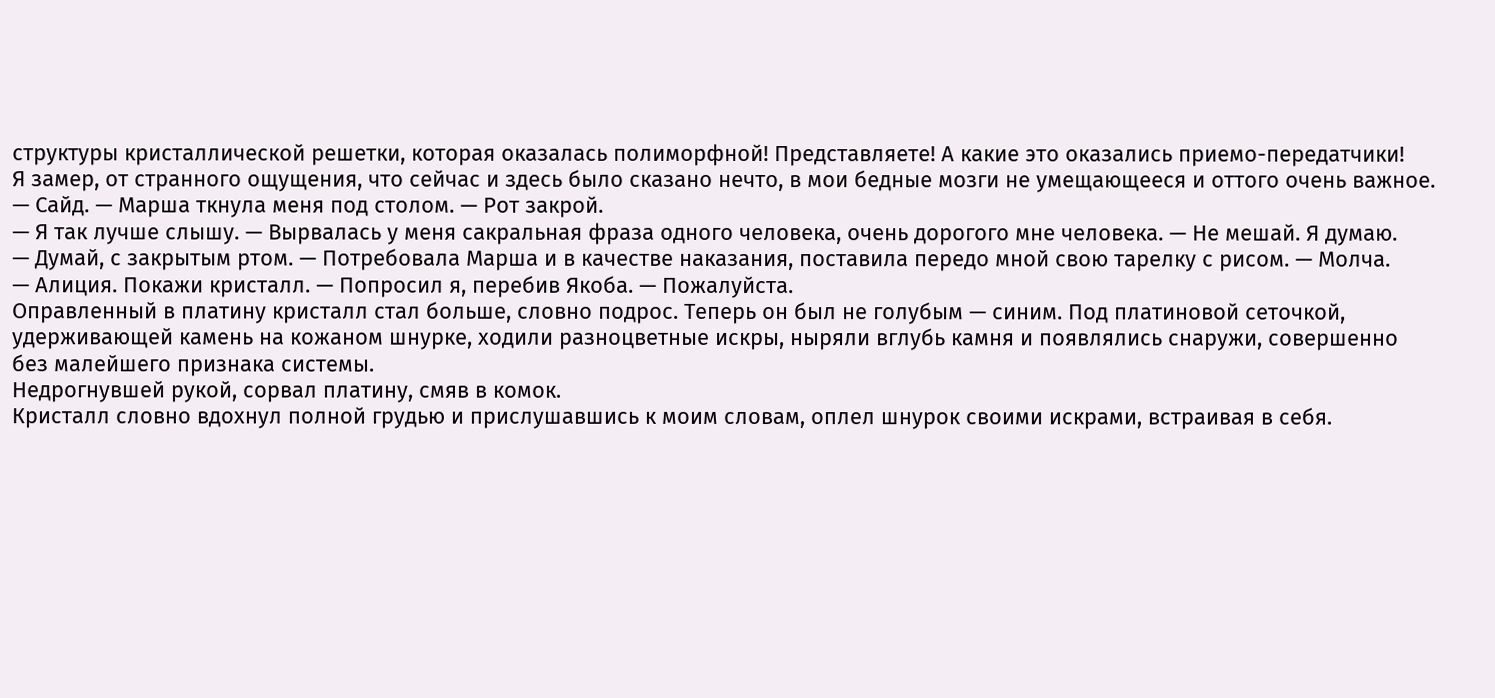структуры кристаллической решетки, которая оказалась полиморфной! Представляете! А какие это оказались приемо-передатчики!
Я замер, от странного ощущения, что сейчас и здесь было сказано нечто, в мои бедные мозги не умещающееся и оттого очень важное.
— Сайд. — Марша ткнула меня под столом. — Рот закрой.
— Я так лучше слышу. — Вырвалась у меня сакральная фраза одного человека, очень дорогого мне человека. — Не мешай. Я думаю.
— Думай, с закрытым ртом. — Потребовала Марша и в качестве наказания, поставила передо мной свою тарелку с рисом. — Молча.
— Алиция. Покажи кристалл. — Попросил я, перебив Якоба. — Пожалуйста.
Оправленный в платину кристалл стал больше, словно подрос. Теперь он был не голубым — синим. Под платиновой сеточкой, удерживающей камень на кожаном шнурке, ходили разноцветные искры, ныряли вглубь камня и появлялись снаружи, совершенно без малейшего признака системы.
Недрогнувшей рукой, сорвал платину, смяв в комок.
Кристалл словно вдохнул полной грудью и прислушавшись к моим словам, оплел шнурок своими искрами, встраивая в себя.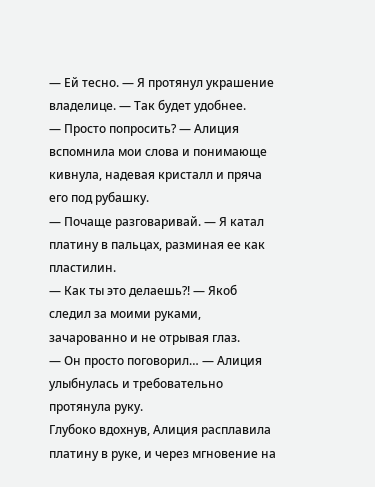— Ей тесно. — Я протянул украшение владелице. — Так будет удобнее.
— Просто попросить? — Алиция вспомнила мои слова и понимающе кивнула, надевая кристалл и пряча его под рубашку.
— Почаще разговаривай. — Я катал платину в пальцах, разминая ее как пластилин.
— Как ты это делаешь?! — Якоб следил за моими руками, зачарованно и не отрывая глаз.
— Он просто поговорил… — Алиция улыбнулась и требовательно протянула руку.
Глубоко вдохнув, Алиция расплавила платину в руке, и через мгновение на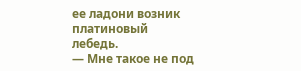ее ладони возник платиновый лебедь.
— Мне такое не под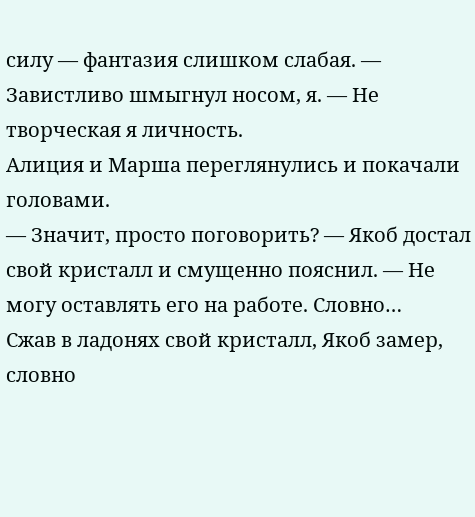силу — фантазия слишком слабая. — Завистливо шмыгнул носом, я. — Не творческая я личность.
Алиция и Марша переглянулись и покачали головами.
— Значит, просто поговорить? — Якоб достал свой кристалл и смущенно пояснил. — Не могу оставлять его на работе. Словно…
Сжав в ладонях свой кристалл, Якоб замер, словно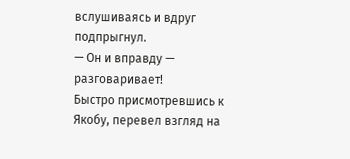вслушиваясь и вдруг подпрыгнул.
— Он и вправду — разговаривает!
Быстро присмотревшись к Якобу, перевел взгляд на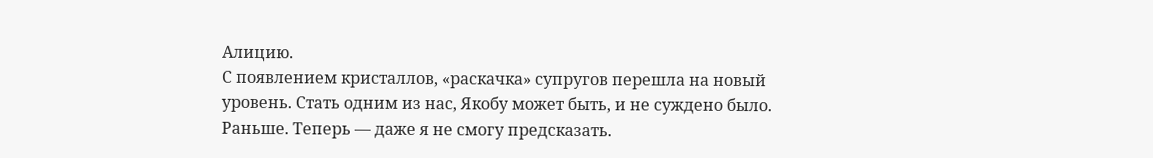Алицию.
С появлением кристаллов, «раскачка» супругов перешла на новый уровень. Стать одним из нас, Якобу может быть, и не суждено было. Раньше. Теперь — даже я не смогу предсказать.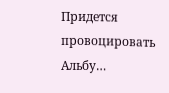Придется провоцировать Альбу…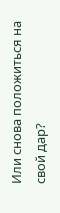Или снова положиться на свой дар?